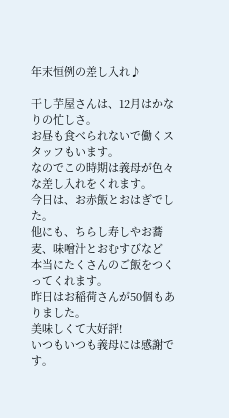年末恒例の差し入れ♪

干し芋屋さんは、12月はかなりの忙しさ。
お昼も食べられないで働くスタッフもいます。
なのでこの時期は義母が色々な差し入れをくれます。
今日は、お赤飯とおはぎでした。
他にも、ちらし寿しやお蕎麦、味噌汁とおむすびなど
本当にたくさんのご飯をつくってくれます。
昨日はお稲荷さんが50個もありました。
美味しくて大好評!
いつもいつも義母には感謝です。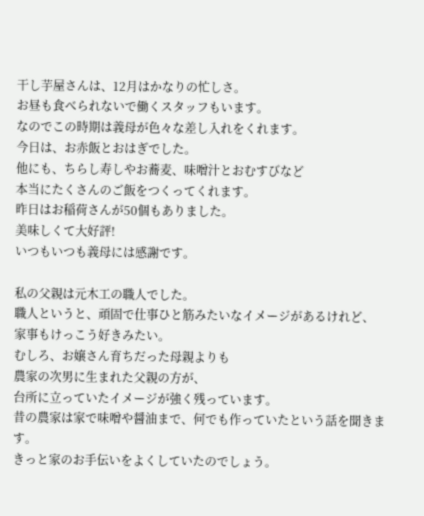干し芋屋さんは、12月はかなりの忙しさ。
お昼も食べられないで働くスタッフもいます。
なのでこの時期は義母が色々な差し入れをくれます。
今日は、お赤飯とおはぎでした。
他にも、ちらし寿しやお蕎麦、味噌汁とおむすびなど
本当にたくさんのご飯をつくってくれます。
昨日はお稲荷さんが50個もありました。
美味しくて大好評!
いつもいつも義母には感謝です。

私の父親は元木工の職人でした。
職人というと、頑固で仕事ひと筋みたいなイメージがあるけれど、
家事もけっこう好きみたい。
むしろ、お嬢さん育ちだった母親よりも
農家の次男に生まれた父親の方が、
台所に立っていたイメージが強く残っています。
昔の農家は家で味噌や醤油まで、何でも作っていたという話を聞きます。
きっと家のお手伝いをよくしていたのでしょう。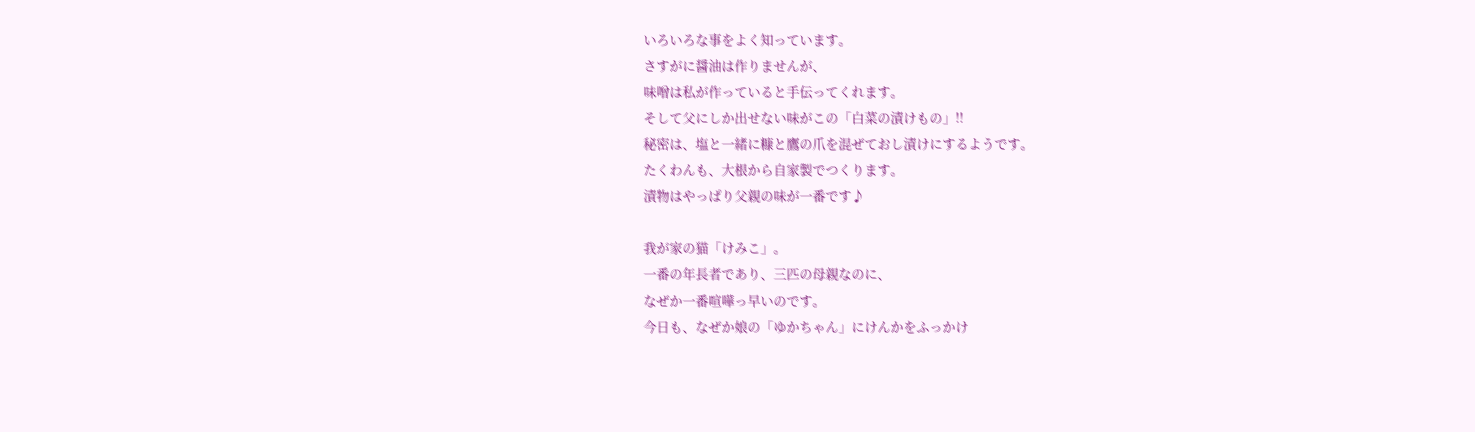いろいろな事をよく知っています。
さすがに醤油は作りませんが、
味噌は私が作っていると手伝ってくれます。
そして父にしか出せない味がこの「白菜の漬けもの」!!
秘密は、塩と一緒に糠と鷹の爪を混ぜておし漬けにするようです。
たくわんも、大根から自家製でつくります。
漬物はやっぱり父親の味が一番です♪

我が家の猫「けみこ」。
一番の年長者であり、三匹の母親なのに、
なぜか一番喧嘩っ早いのです。
今日も、なぜか娘の「ゆかちゃん」にけんかをふっかけ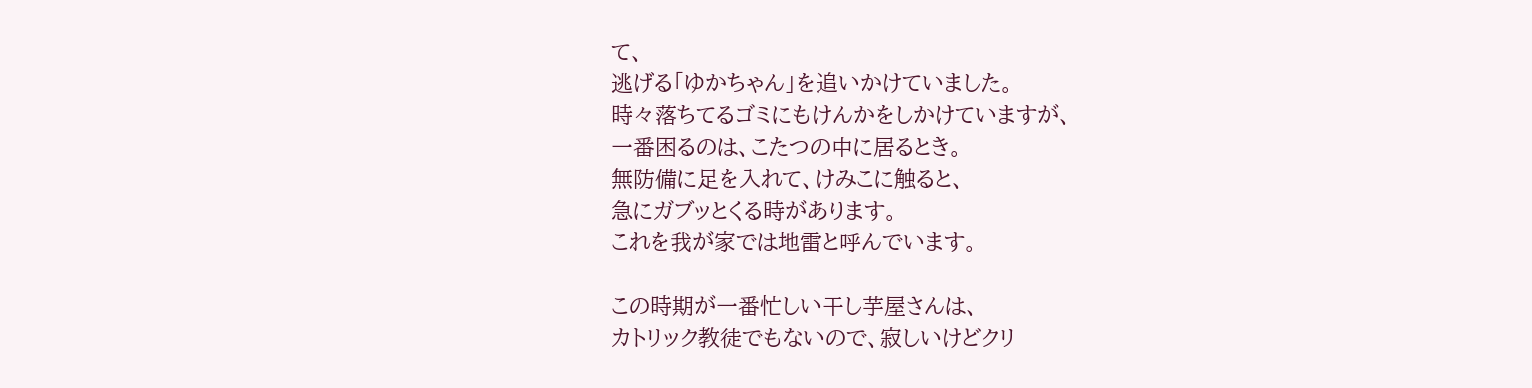て、
逃げる「ゆかちゃん」を追いかけていました。
時々落ちてるゴミにもけんかをしかけていますが、
一番困るのは、こたつの中に居るとき。
無防備に足を入れて、けみこに触ると、
急にガブッとくる時があります。
これを我が家では地雷と呼んでいます。

この時期が一番忙しい干し芋屋さんは、
カトリック教徒でもないので、寂しいけどクリ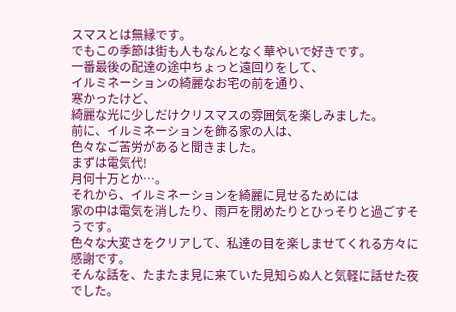スマスとは無縁です。
でもこの季節は街も人もなんとなく華やいで好きです。
一番最後の配達の途中ちょっと遠回りをして、
イルミネーションの綺麗なお宅の前を通り、
寒かったけど、
綺麗な光に少しだけクリスマスの雰囲気を楽しみました。
前に、イルミネーションを飾る家の人は、
色々なご苦労があると聞きました。
まずは電気代!
月何十万とか…。
それから、イルミネーションを綺麗に見せるためには
家の中は電気を消したり、雨戸を閉めたりとひっそりと過ごすそうです。
色々な大変さをクリアして、私達の目を楽しませてくれる方々に感謝です。
そんな話を、たまたま見に来ていた見知らぬ人と気軽に話せた夜でした。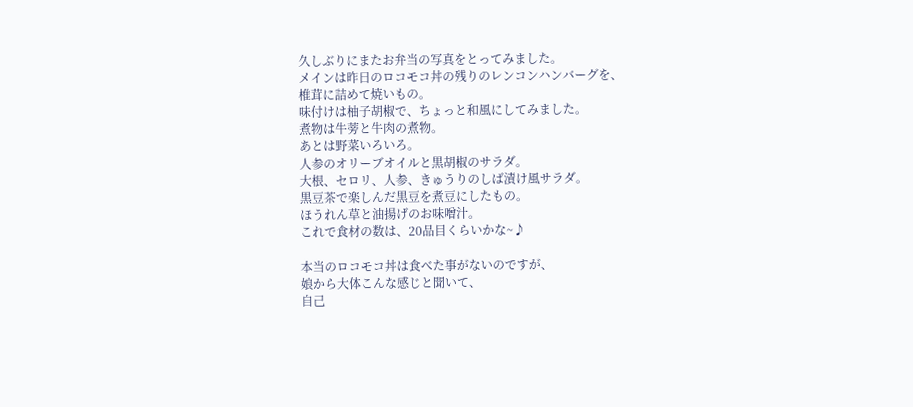久しぶりにまたお弁当の写真をとってみました。
メインは昨日のロコモコ丼の残りのレンコンハンバーグを、
椎茸に詰めて焼いもの。
味付けは柚子胡椒で、ちょっと和風にしてみました。
煮物は牛蒡と牛肉の煮物。
あとは野菜いろいろ。
人参のオリーブオイルと黒胡椒のサラダ。
大根、セロリ、人参、きゅうりのしば漬け風サラダ。
黒豆茶で楽しんだ黒豆を煮豆にしたもの。
ほうれん草と油揚げのお味噌汁。
これで食材の数は、20品目くらいかな~♪

本当のロコモコ丼は食べた事がないのですが、
娘から大体こんな感じと聞いて、
自己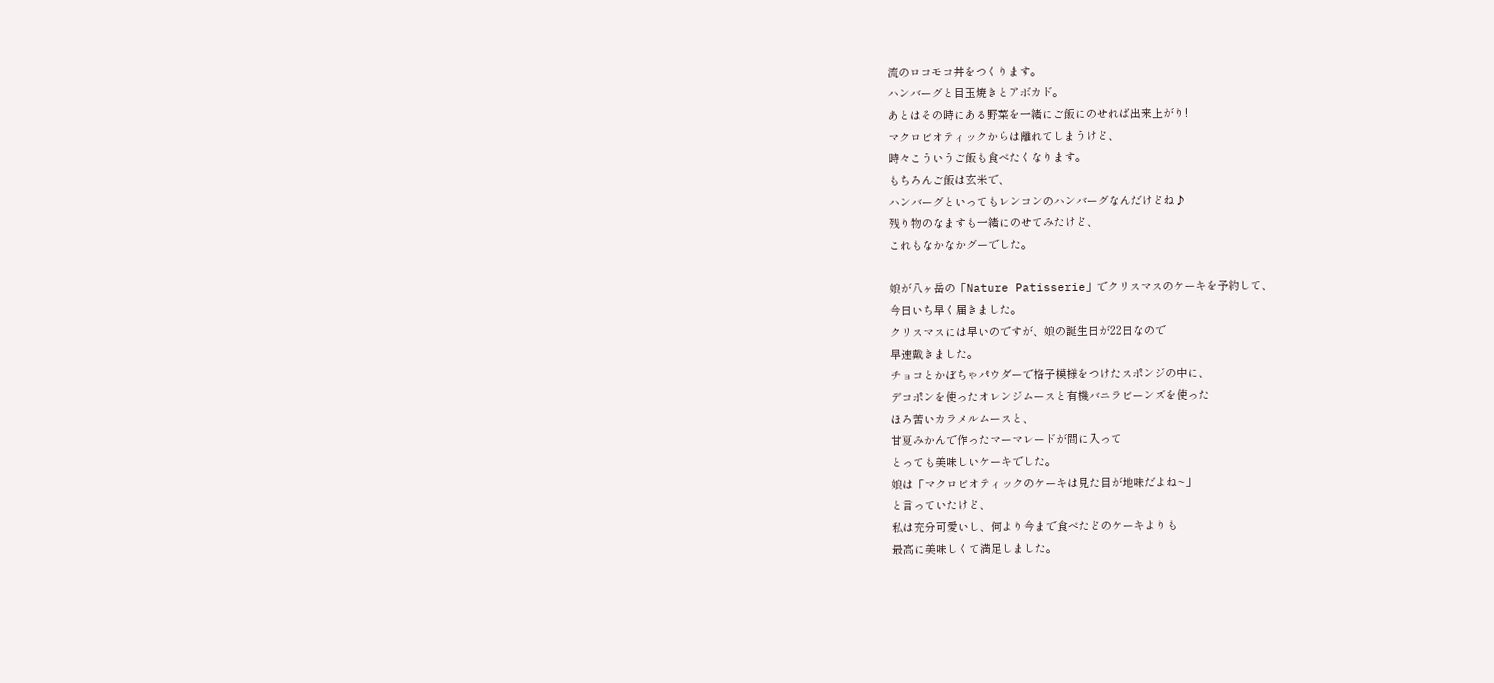流のロコモコ丼をつくります。
ハンバーグと目玉焼きとアボカド。
あとはその時にある野菜を一緒にご飯にのせれば出来上がり!
マクロビオティックからは離れてしまうけど、
時々こういうご飯も食べたくなります。
もちろんご飯は玄米で、
ハンバーグといってもレンコンのハンバーグなんだけどね♪
残り物のなますも一緒にのせてみたけど、
これもなかなかグーでした。

娘が八ヶ岳の「Nature Patisserie」でクリスマスのケーキを予約して、
今日いち早く届きました。
クリスマスには早いのですが、娘の誕生日が22日なので
早速戴きました。
チョコとかぼちゃパウダーで格子模様をつけたスポンジの中に、
デコポンを使ったオレンジムースと有機バニラビーンズを使った
ほろ苦いカラメルムースと、
甘夏みかんで作ったマーマレードが間に入って
とっても美味しいケーキでした。
娘は「マクロビオティックのケーキは見た目が地味だよね~」
と言っていたけど、
私は充分可愛いし、何より今まで食べたどのケーキよりも
最高に美味しくて満足しました。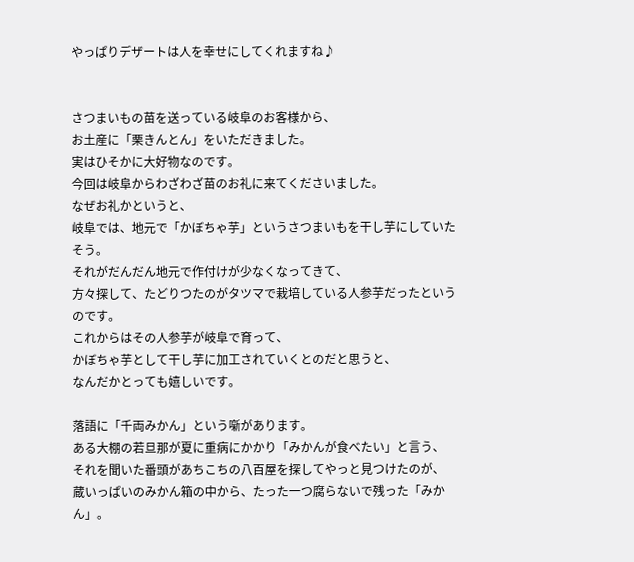やっぱりデザートは人を幸せにしてくれますね♪


さつまいもの苗を送っている岐阜のお客様から、
お土産に「栗きんとん」をいただきました。
実はひそかに大好物なのです。
今回は岐阜からわざわざ苗のお礼に来てくださいました。
なぜお礼かというと、
岐阜では、地元で「かぼちゃ芋」というさつまいもを干し芋にしていたそう。
それがだんだん地元で作付けが少なくなってきて、
方々探して、たどりつたのがタツマで栽培している人参芋だったというのです。
これからはその人参芋が岐阜で育って、
かぼちゃ芋として干し芋に加工されていくとのだと思うと、
なんだかとっても嬉しいです。

落語に「千両みかん」という噺があります。
ある大棚の若旦那が夏に重病にかかり「みかんが食べたい」と言う、
それを聞いた番頭があちこちの八百屋を探してやっと見つけたのが、
蔵いっぱいのみかん箱の中から、たった一つ腐らないで残った「みかん」。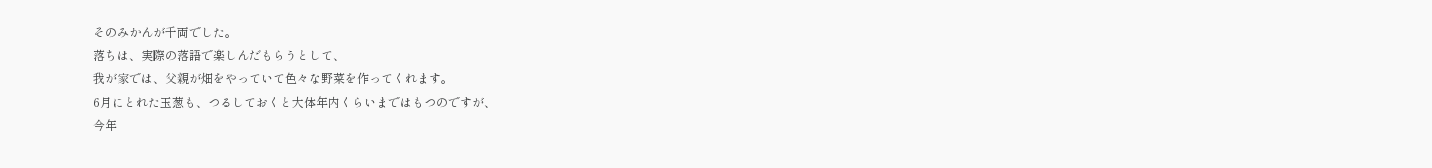そのみかんが千両でした。
落ちは、実際の落語で楽しんだもらうとして、
我が家では、父親が畑をやっていて色々な野菜を作ってくれます。
6月にとれた玉葱も、つるしておくと大体年内くらいまではもつのですが、
今年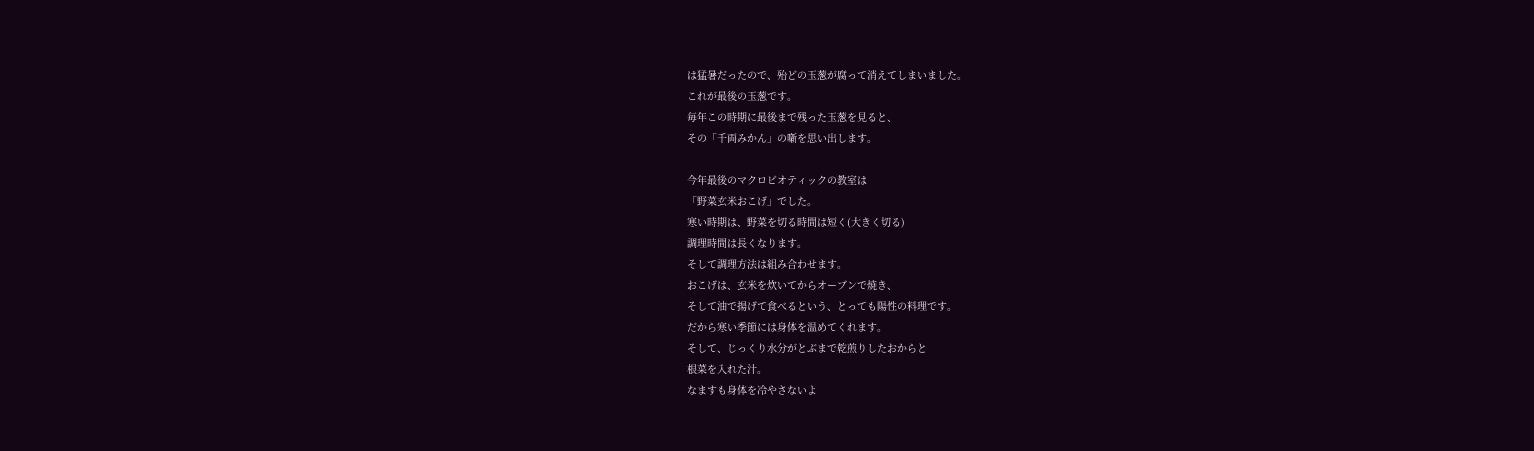は猛暑だったので、殆どの玉葱が腐って消えてしまいました。
これが最後の玉葱です。
毎年この時期に最後まで残った玉葱を見ると、
その「千両みかん」の噺を思い出します。

今年最後のマクロビオティックの教室は
「野菜玄米おこげ」でした。
寒い時期は、野菜を切る時間は短く(大きく切る)
調理時間は長くなります。
そして調理方法は組み合わせます。
おこげは、玄米を炊いてからオーブンで焼き、
そして油で揚げて食べるという、とっても陽性の料理です。
だから寒い季節には身体を温めてくれます。
そして、じっくり水分がとぶまで乾煎りしたおからと
根菜を入れた汁。
なますも身体を冷やさないよ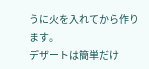うに火を入れてから作ります。
デザートは簡単だけ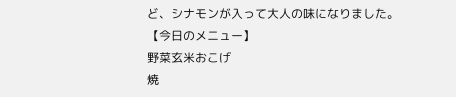ど、シナモンが入って大人の味になりました。
【今日のメニュー】
野菜玄米おこげ
焼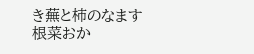き蕪と柿のなます
根菜おか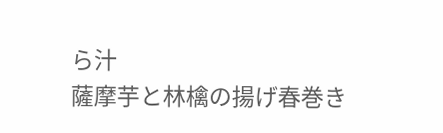ら汁
薩摩芋と林檎の揚げ春巻き